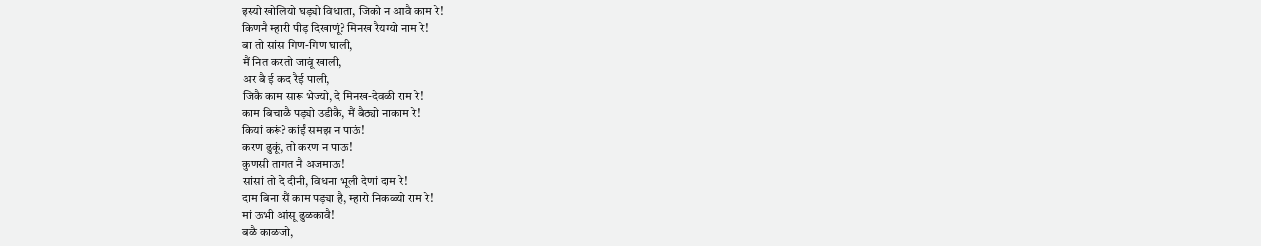इस्यो खोलियो घड़्यो विधाता, जिको न आवै काम रे!
किणनै म्हारी पीड़ दिखाणूं? मिनख रैयग्यो नाम रे!
बा तो सांस गिण-गिण घाली,
मैं नित करतो जावूं खाली,
अर बै ई कद रैई पाली,
जिकै काम सारू भेज्यो, दे मिनख-देवळी राम रे!
काम बिचाळै पड़्यो उडीकै, मैं बैठ्यो नाकाम रे!
कियां करूं? कांईं समझ न पाऊं!
करण ढुकूं, तो करण न पाऊ!
कुणसी तागत नै अजमाऊ!
सांसां तो दे दीनी, विधना भूली देणां दाम रे!
दाम बिना सैं काम पड़्या है, म्हारो निकळ्यो राम रे!
मां ऊभी आंसू ढुळकावै!
बळै काळजो,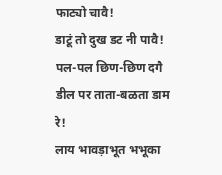फाट्यो चावै!
डाटूं तो दुख डट नी पावै!
पल-पल छिण-छिण दगै डील पर ताता-बळता डाम रे!
लाय भावड़ाभूत भभूका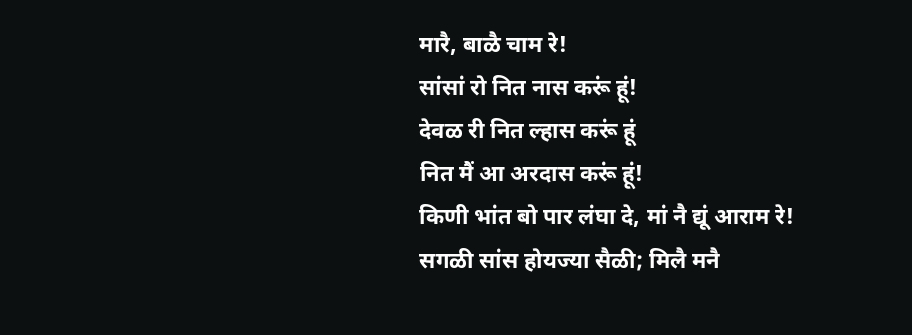मारै, बाळै चाम रे!
सांसां रो नित नास करूं हूं!
देवळ री नित ल्हास करूं हूं
नित मैं आ अरदास करूं हूं!
किणी भांत बो पार लंघा दे, मां नै द्यूं आराम रे!
सगळी सांस होयज्या सैळी; मिलै मनै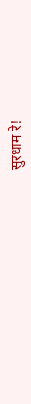सुरधाम रे!